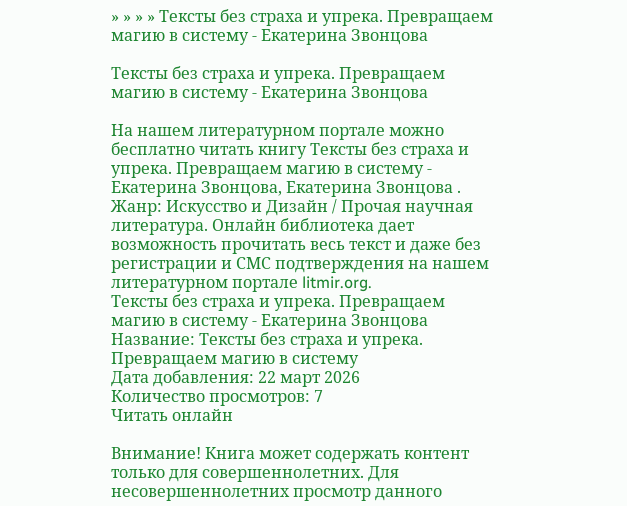» » » » Тексты без страха и упрека. Превращаем магию в систему - Екатерина Звонцова

Тексты без страха и упрека. Превращаем магию в систему - Екатерина Звонцова

На нашем литературном портале можно бесплатно читать книгу Тексты без страха и упрека. Превращаем магию в систему - Екатерина Звонцова, Екатерина Звонцова . Жанр: Искусство и Дизайн / Прочая научная литература. Онлайн библиотека дает возможность прочитать весь текст и даже без регистрации и СМС подтверждения на нашем литературном портале litmir.org.
Тексты без страха и упрека. Превращаем магию в систему - Екатерина Звонцова
Название: Тексты без страха и упрека. Превращаем магию в систему
Дата добавления: 22 март 2026
Количество просмотров: 7
Читать онлайн

Внимание! Книга может содержать контент только для совершеннолетних. Для несовершеннолетних просмотр данного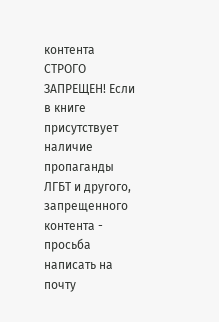контента СТРОГО ЗАПРЕЩЕН! Если в книге присутствует наличие пропаганды ЛГБТ и другого, запрещенного контента - просьба написать на почту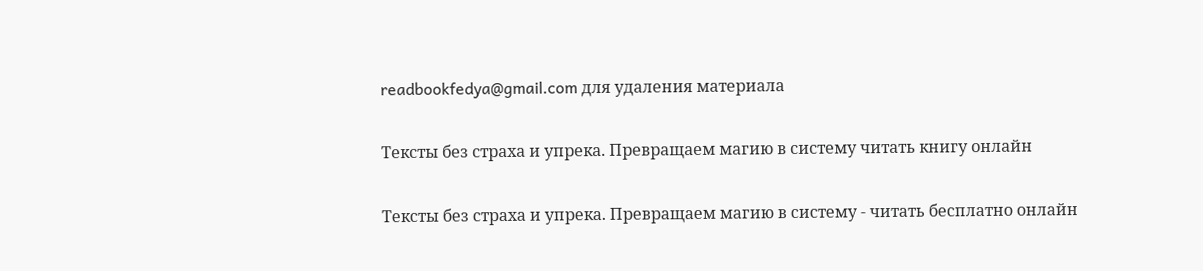readbookfedya@gmail.com для удаления материала

Тексты без страха и упрека. Превращаем магию в систему читать книгу онлайн

Тексты без страха и упрека. Превращаем магию в систему - читать бесплатно онлайн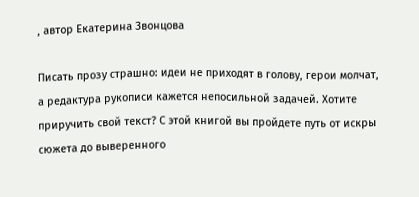, автор Екатерина Звонцова

Писать прозу страшно: идеи не приходят в голову, герои молчат, а редактура рукописи кажется непосильной задачей. Хотите приручить свой текст? С этой книгой вы пройдете путь от искры сюжета до выверенного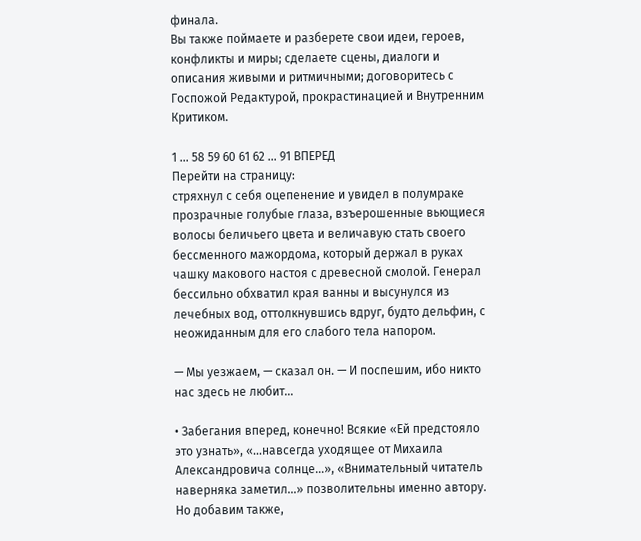финала.
Вы также поймаете и разберете свои идеи, героев, конфликты и миры; сделаете сцены, диалоги и описания живыми и ритмичными; договоритесь с Госпожой Редактурой, прокрастинацией и Внутренним Критиком.

1 ... 58 59 60 61 62 ... 91 ВПЕРЕД
Перейти на страницу:
стряхнул с себя оцепенение и увидел в полумраке прозрачные голубые глаза, взъерошенные вьющиеся волосы беличьего цвета и величавую стать своего бессменного мажордома, который держал в руках чашку макового настоя с древесной смолой. Генерал бессильно обхватил края ванны и высунулся из лечебных вод, оттолкнувшись вдруг, будто дельфин, с неожиданным для его слабого тела напором.

— Мы уезжаем, — сказал он. — И поспешим, ибо никто нас здесь не любит…

• Забегания вперед, конечно! Всякие «Ей предстояло это узнать», «…навсегда уходящее от Михаила Александровича солнце…», «Внимательный читатель наверняка заметил…» позволительны именно автору. Но добавим также,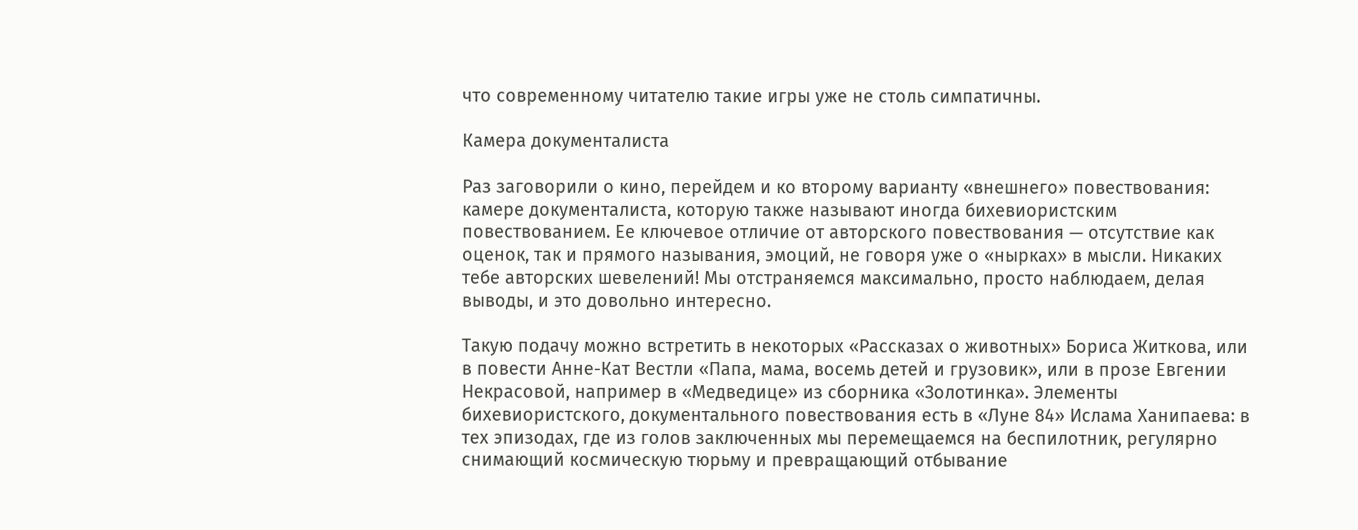что современному читателю такие игры уже не столь симпатичны.

Камера документалиста

Раз заговорили о кино, перейдем и ко второму варианту «внешнего» повествования: камере документалиста, которую также называют иногда бихевиористским повествованием. Ее ключевое отличие от авторского повествования — отсутствие как оценок, так и прямого называния, эмоций, не говоря уже о «нырках» в мысли. Никаких тебе авторских шевелений! Мы отстраняемся максимально, просто наблюдаем, делая выводы, и это довольно интересно.

Такую подачу можно встретить в некоторых «Рассказах о животных» Бориса Житкова, или в повести Анне-Кат Вестли «Папа, мама, восемь детей и грузовик», или в прозе Евгении Некрасовой, например в «Медведице» из сборника «Золотинка». Элементы бихевиористского, документального повествования есть в «Луне 84» Ислама Ханипаева: в тех эпизодах, где из голов заключенных мы перемещаемся на беспилотник, регулярно снимающий космическую тюрьму и превращающий отбывание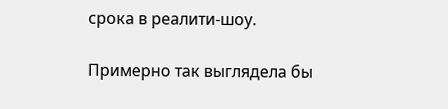срока в реалити-шоу.

Примерно так выглядела бы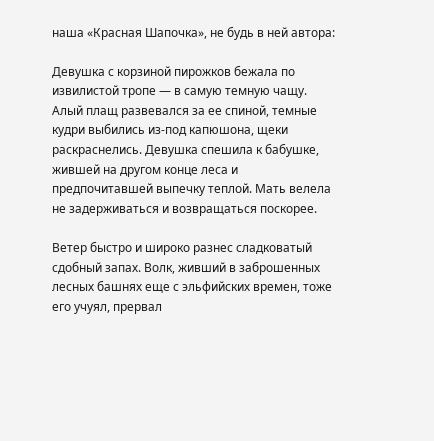наша «Красная Шапочка», не будь в ней автора:

Девушка с корзиной пирожков бежала по извилистой тропе — в самую темную чащу. Алый плащ развевался за ее спиной, темные кудри выбились из-под капюшона, щеки раскраснелись. Девушка спешила к бабушке, жившей на другом конце леса и предпочитавшей выпечку теплой. Мать велела не задерживаться и возвращаться поскорее.

Ветер быстро и широко разнес сладковатый сдобный запах. Волк, живший в заброшенных лесных башнях еще с эльфийских времен, тоже его учуял, прервал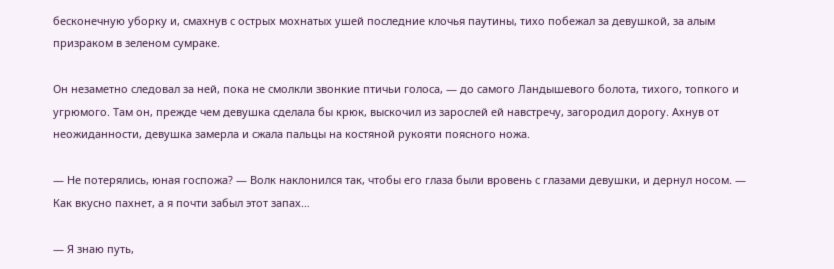бесконечную уборку и, смахнув с острых мохнатых ушей последние клочья паутины, тихо побежал за девушкой, за алым призраком в зеленом сумраке.

Он незаметно следовал за ней, пока не смолкли звонкие птичьи голоса, — до самого Ландышевого болота, тихого, топкого и угрюмого. Там он, прежде чем девушка сделала бы крюк, выскочил из зарослей ей навстречу, загородил дорогу. Ахнув от неожиданности, девушка замерла и сжала пальцы на костяной рукояти поясного ножа.

— Не потерялись, юная госпожа? — Волк наклонился так, чтобы его глаза были вровень с глазами девушки, и дернул носом. — Как вкусно пахнет, а я почти забыл этот запах…

— Я знаю путь,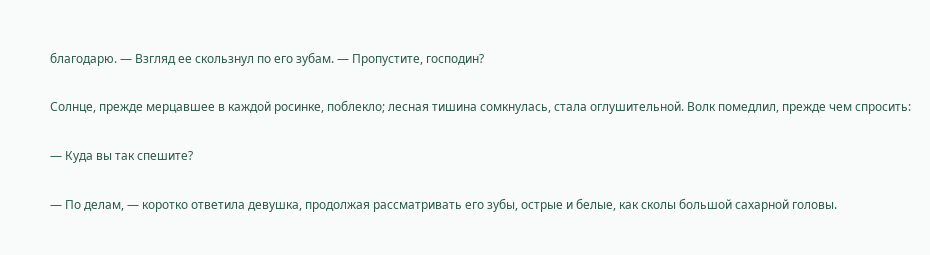благодарю. — Взгляд ее скользнул по его зубам. — Пропустите, господин?

Солнце, прежде мерцавшее в каждой росинке, поблекло; лесная тишина сомкнулась, стала оглушительной. Волк помедлил, прежде чем спросить:

— Куда вы так спешите?

— По делам, — коротко ответила девушка, продолжая рассматривать его зубы, острые и белые, как сколы большой сахарной головы.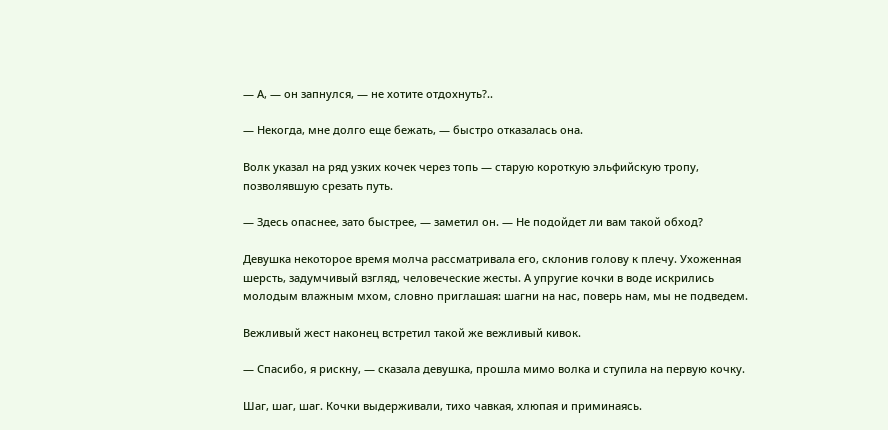— А, — он запнулся, — не хотите отдохнуть?..

— Некогда, мне долго еще бежать, — быстро отказалась она.

Волк указал на ряд узких кочек через топь — старую короткую эльфийскую тропу, позволявшую срезать путь.

— Здесь опаснее, зато быстрее, — заметил он. — Не подойдет ли вам такой обход?

Девушка некоторое время молча рассматривала его, склонив голову к плечу. Ухоженная шерсть, задумчивый взгляд, человеческие жесты. А упругие кочки в воде искрились молодым влажным мхом, словно приглашая: шагни на нас, поверь нам, мы не подведем.

Вежливый жест наконец встретил такой же вежливый кивок.

— Спасибо, я рискну, — сказала девушка, прошла мимо волка и ступила на первую кочку.

Шаг, шаг, шаг. Кочки выдерживали, тихо чавкая, хлюпая и приминаясь.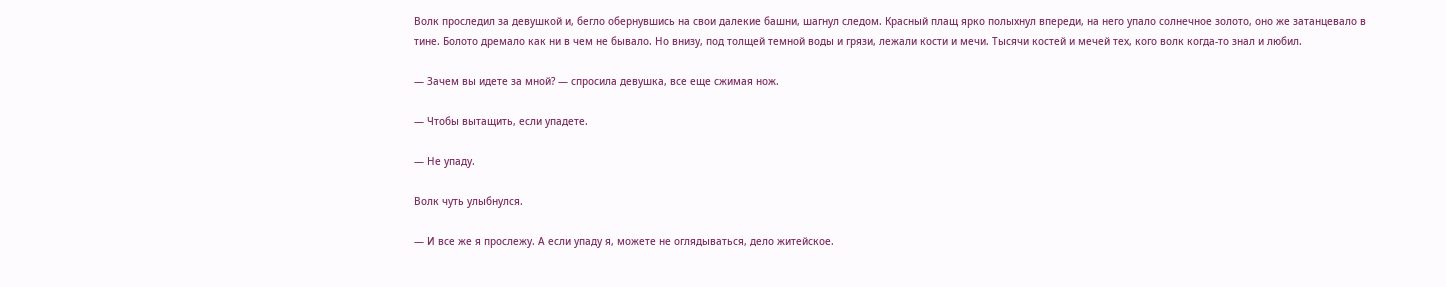Волк проследил за девушкой и, бегло обернувшись на свои далекие башни, шагнул следом. Красный плащ ярко полыхнул впереди, на него упало солнечное золото, оно же затанцевало в тине. Болото дремало как ни в чем не бывало. Но внизу, под толщей темной воды и грязи, лежали кости и мечи. Тысячи костей и мечей тех, кого волк когда-то знал и любил.

— Зачем вы идете за мной? — спросила девушка, все еще сжимая нож.

— Чтобы вытащить, если упадете.

— Не упаду.

Волк чуть улыбнулся.

— И все же я прослежу. А если упаду я, можете не оглядываться, дело житейское.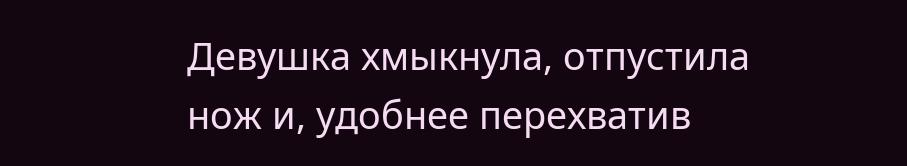Девушка хмыкнула, отпустила нож и, удобнее перехватив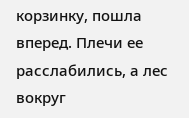корзинку, пошла вперед. Плечи ее расслабились, а лес вокруг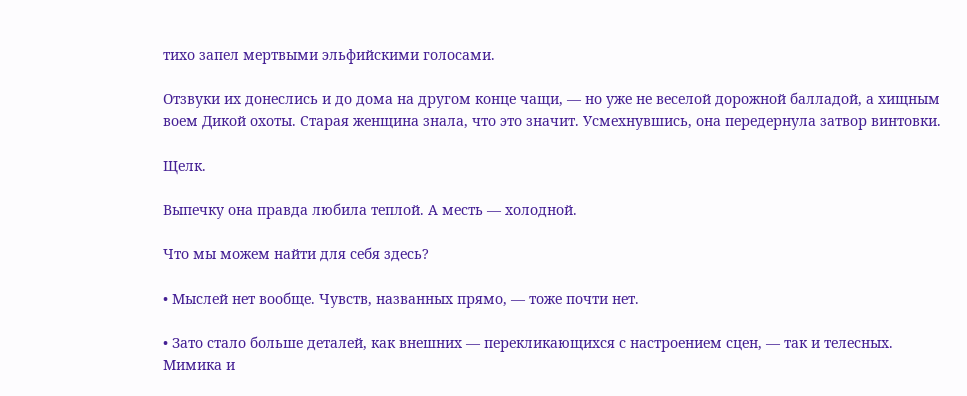тихо запел мертвыми эльфийскими голосами.

Отзвуки их донеслись и до дома на другом конце чащи, — но уже не веселой дорожной балладой, а хищным воем Дикой охоты. Старая женщина знала, что это значит. Усмехнувшись, она передернула затвор винтовки.

Щелк.

Выпечку она правда любила теплой. А месть — холодной.

Что мы можем найти для себя здесь?

• Мыслей нет вообще. Чувств, названных прямо, — тоже почти нет.

• Зато стало больше деталей, как внешних — перекликающихся с настроением сцен, — так и телесных. Мимика и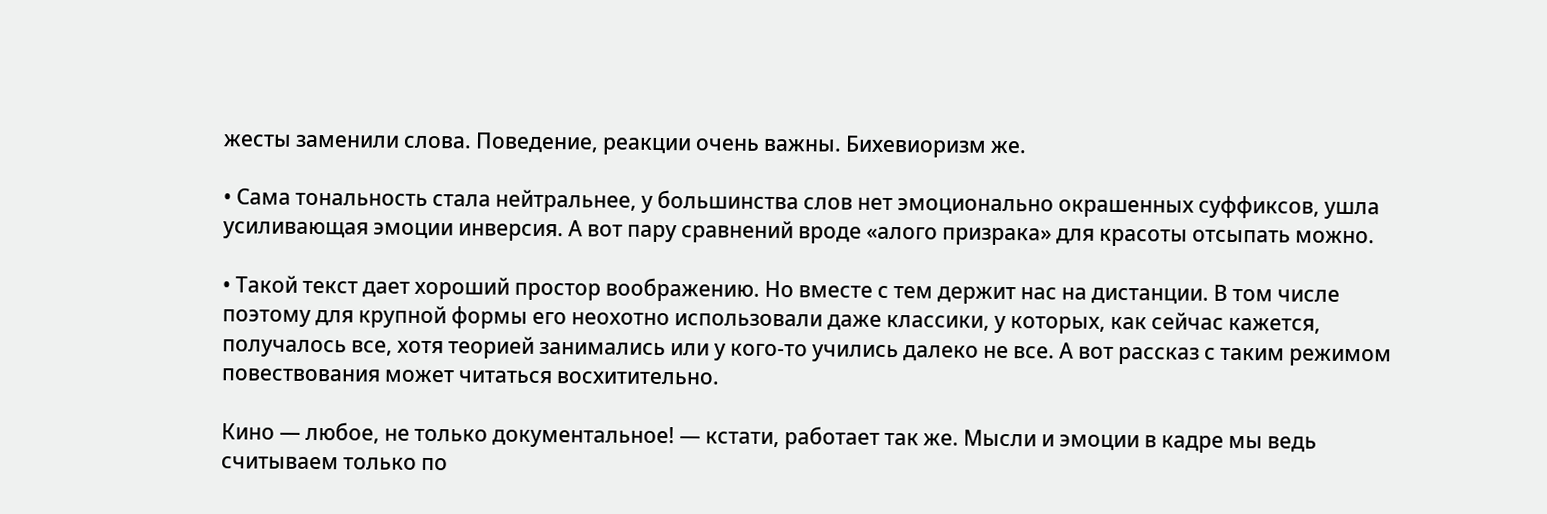жесты заменили слова. Поведение, реакции очень важны. Бихевиоризм же.

• Сама тональность стала нейтральнее, у большинства слов нет эмоционально окрашенных суффиксов, ушла усиливающая эмоции инверсия. А вот пару сравнений вроде «алого призрака» для красоты отсыпать можно.

• Такой текст дает хороший простор воображению. Но вместе с тем держит нас на дистанции. В том числе поэтому для крупной формы его неохотно использовали даже классики, у которых, как сейчас кажется, получалось все, хотя теорией занимались или у кого-то учились далеко не все. А вот рассказ с таким режимом повествования может читаться восхитительно.

Кино — любое, не только документальное! — кстати, работает так же. Мысли и эмоции в кадре мы ведь считываем только по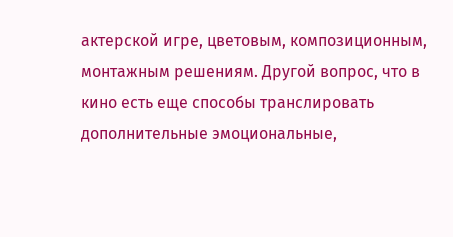актерской игре, цветовым, композиционным, монтажным решениям. Другой вопрос, что в кино есть еще способы транслировать дополнительные эмоциональные,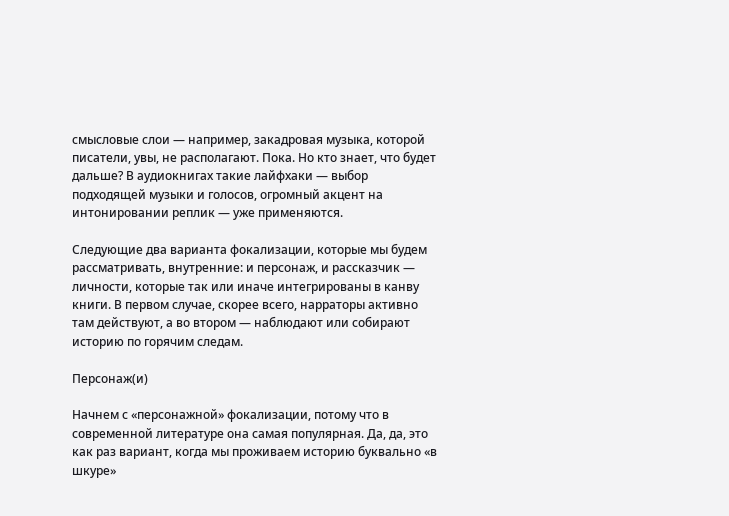смысловые слои — например, закадровая музыка, которой писатели, увы, не располагают. Пока. Но кто знает, что будет дальше? В аудиокнигах такие лайфхаки — выбор подходящей музыки и голосов, огромный акцент на интонировании реплик — уже применяются.

Следующие два варианта фокализации, которые мы будем рассматривать, внутренние: и персонаж, и рассказчик — личности, которые так или иначе интегрированы в канву книги. В первом случае, скорее всего, нарраторы активно там действуют, а во втором — наблюдают или собирают историю по горячим следам.

Персонаж(и)

Начнем с «персонажной» фокализации, потому что в современной литературе она самая популярная. Да, да, это как раз вариант, когда мы проживаем историю буквально «в шкуре»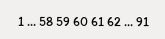1 ... 58 59 60 61 62 ... 91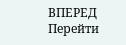ВПЕРЕД
Перейти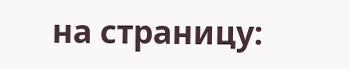на страницу: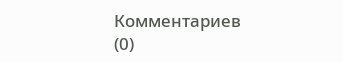Комментариев (0)